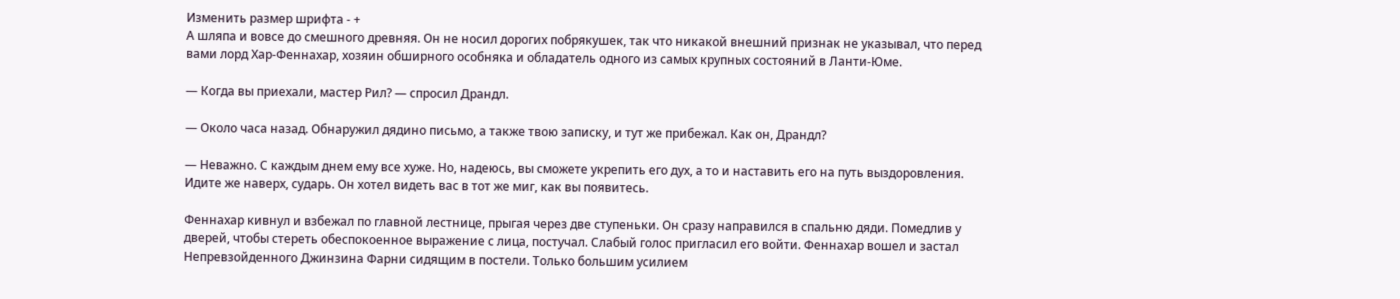Изменить размер шрифта - +
А шляпа и вовсе до смешного древняя. Он не носил дорогих побрякушек, так что никакой внешний признак не указывал, что перед вами лорд Хар-Феннахар, хозяин обширного особняка и обладатель одного из самых крупных состояний в Ланти-Юме.

— Когда вы приехали, мастер Рил? — спросил Драндл.

— Около часа назад. Обнаружил дядино письмо, а также твою записку, и тут же прибежал. Как он, Драндл?

— Неважно. С каждым днем ему все хуже. Но, надеюсь, вы сможете укрепить его дух, а то и наставить его на путь выздоровления. Идите же наверх, сударь. Он хотел видеть вас в тот же миг, как вы появитесь.

Феннахар кивнул и взбежал по главной лестнице, прыгая через две ступеньки. Он сразу направился в спальню дяди. Помедлив у дверей, чтобы стереть обеспокоенное выражение с лица, постучал. Слабый голос пригласил его войти. Феннахар вошел и застал Непревзойденного Джинзина Фарни сидящим в постели. Только большим усилием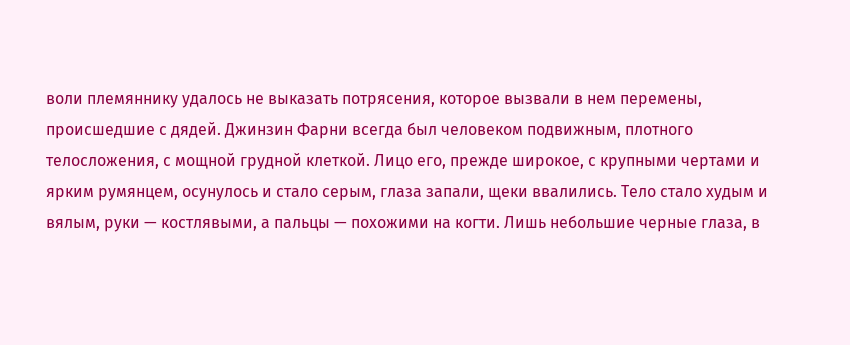воли племяннику удалось не выказать потрясения, которое вызвали в нем перемены, происшедшие с дядей. Джинзин Фарни всегда был человеком подвижным, плотного телосложения, с мощной грудной клеткой. Лицо его, прежде широкое, с крупными чертами и ярким румянцем, осунулось и стало серым, глаза запали, щеки ввалились. Тело стало худым и вялым, руки — костлявыми, а пальцы — похожими на когти. Лишь небольшие черные глаза, в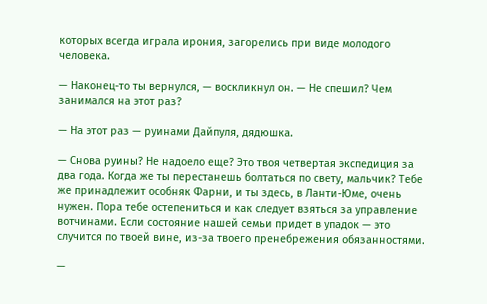которых всегда играла ирония, загорелись при виде молодого человека.

— Наконец-то ты вернулся, — воскликнул он. — Не спешил? Чем занимался на этот раз?

— На этот раз — руинами Дайпуля, дядюшка.

— Снова руины? Не надоело еще? Это твоя четвертая экспедиция за два года. Когда же ты перестанешь болтаться по свету, мальчик? Тебе же принадлежит особняк Фарни, и ты здесь, в Ланти-Юме, очень нужен. Пора тебе остепениться и как следует взяться за управление вотчинами. Если состояние нашей семьи придет в упадок — это случится по твоей вине, из-за твоего пренебрежения обязанностями.

—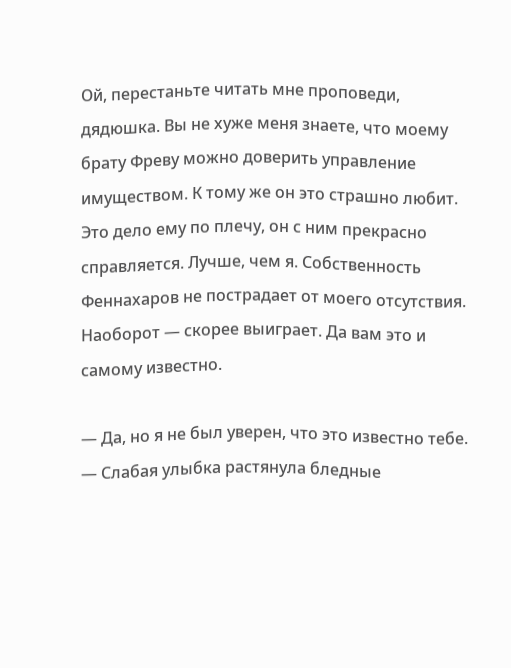Ой, перестаньте читать мне проповеди, дядюшка. Вы не хуже меня знаете, что моему брату Фреву можно доверить управление имуществом. К тому же он это страшно любит. Это дело ему по плечу, он с ним прекрасно справляется. Лучше, чем я. Собственность Феннахаров не пострадает от моего отсутствия. Наоборот — скорее выиграет. Да вам это и самому известно.

— Да, но я не был уверен, что это известно тебе. — Слабая улыбка растянула бледные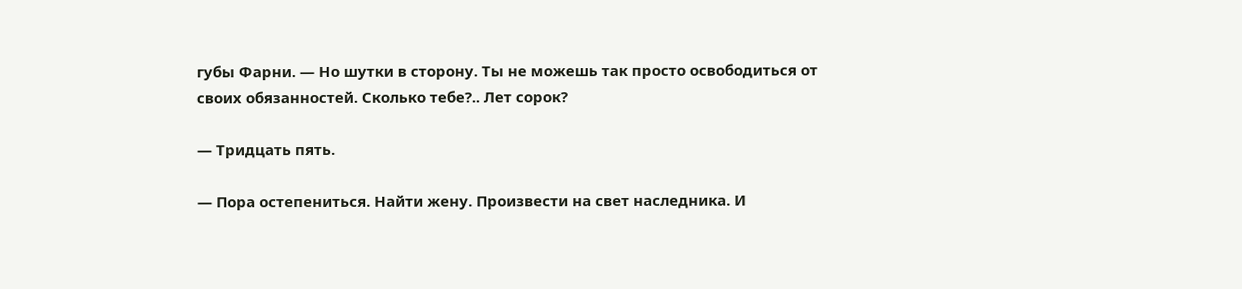губы Фарни. — Но шутки в сторону. Ты не можешь так просто освободиться от своих обязанностей. Сколько тебе?.. Лет сорок?

— Тридцать пять.

— Пора остепениться. Найти жену. Произвести на свет наследника. И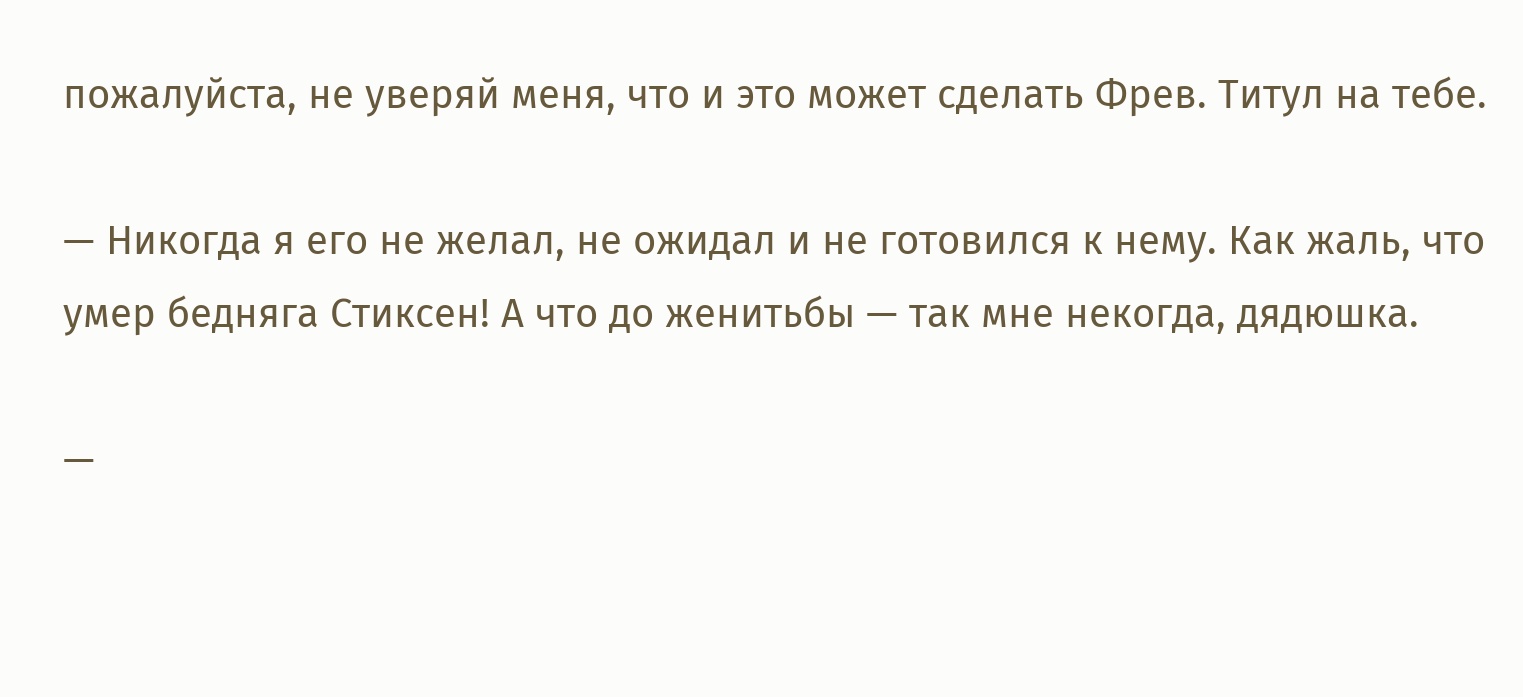пожалуйста, не уверяй меня, что и это может сделать Фрев. Титул на тебе.

— Никогда я его не желал, не ожидал и не готовился к нему. Как жаль, что умер бедняга Стиксен! А что до женитьбы — так мне некогда, дядюшка.

—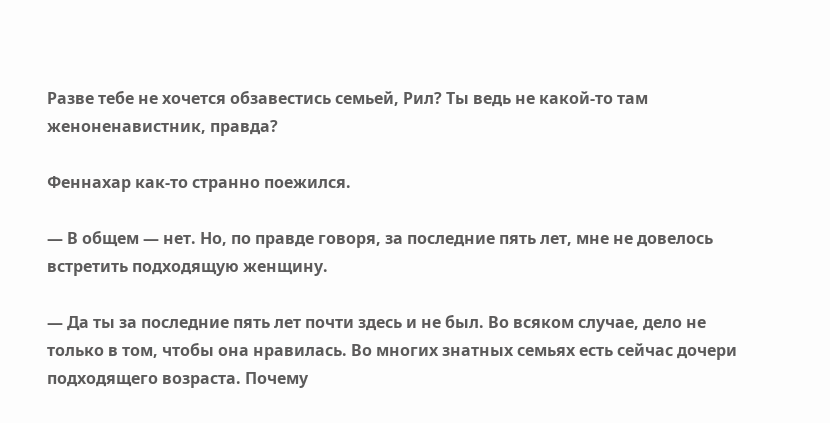Разве тебе не хочется обзавестись семьей, Рил? Ты ведь не какой-то там женоненавистник, правда?

Феннахар как-то странно поежился.

— В общем — нет. Но, по правде говоря, за последние пять лет, мне не довелось встретить подходящую женщину.

— Да ты за последние пять лет почти здесь и не был. Во всяком случае, дело не только в том, чтобы она нравилась. Во многих знатных семьях есть сейчас дочери подходящего возраста. Почему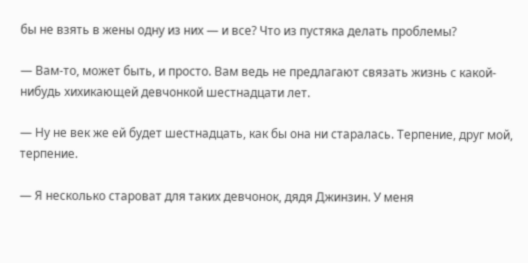бы не взять в жены одну из них — и все? Что из пустяка делать проблемы?

— Вам-то, может быть, и просто. Вам ведь не предлагают связать жизнь с какой-нибудь хихикающей девчонкой шестнадцати лет.

— Ну не век же ей будет шестнадцать, как бы она ни старалась. Терпение, друг мой, терпение.

— Я несколько староват для таких девчонок, дядя Джинзин. У меня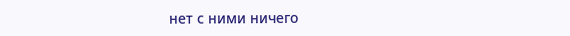нет с ними ничего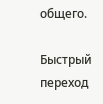общего.

Быстрый переход